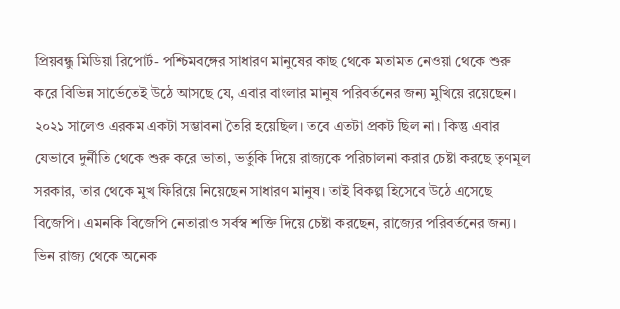প্রিয়বন্ধু মিডিয়া রিপোর্ট- পশ্চিমবঙ্গের সাধারণ মানুষের কাছ থেকে মতামত নেওয়া থেকে শুরু করে বিভিন্ন সার্ভেতেই উঠে আসছে যে, এবার বাংলার মানুষ পরিবর্তনের জন্য মুখিয়ে রয়েছেন। ২০২১ সালেও এরকম একটা সম্ভাবনা তৈরি হয়েছিল। তবে এতটা প্রকট ছিল না। কিন্তু এবার যেভাবে দুর্নীতি থেকে শুরু করে ভাতা, ভর্তুকি দিয়ে রাজ্যকে পরিচালনা করার চেষ্টা করছে তৃণমূল সরকার, তার থেকে মুখ ফিরিয়ে নিয়েছেন সাধারণ মানুষ। তাই বিকল্প হিসেবে উঠে এসেছে বিজেপি। এমনকি বিজেপি নেতারাও সর্বস্ব শক্তি দিয়ে চেষ্টা করছেন, রাজ্যের পরিবর্তনের জন্য। ভিন রাজ্য থেকে অনেক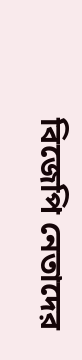বিজেপি নেতাদের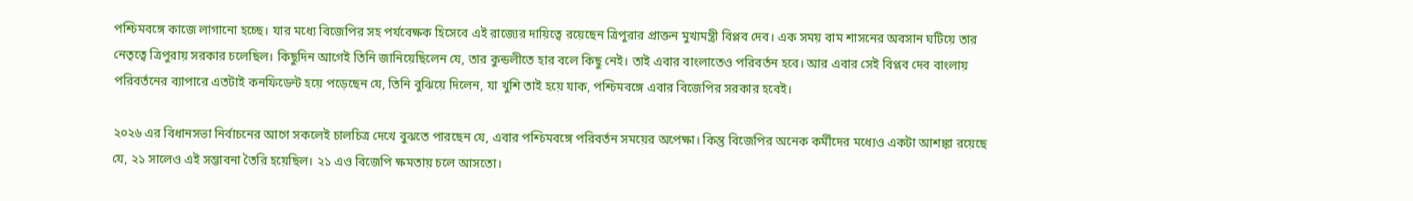পশ্চিমবঙ্গে কাজে লাগানো হচ্ছে। যার মধ্যে বিজেপির সহ পর্যবেক্ষক হিসেবে এই রাজ্যের দায়িত্বে রয়েছেন ত্রিপুরার প্রাক্তন মুখ্যমন্ত্রী বিপ্লব দেব। এক সময় বাম শাসনের অবসান ঘটিয়ে তার নেতৃত্বে ত্রিপুরায় সরকার চলেছিল। কিছুদিন আগেই তিনি জানিয়েছিলেন যে, তার কুন্ডলীতে হার বলে কিছু নেই। তাই এবার বাংলাতেও পরিবর্তন হবে। আর এবার সেই বিপ্লব দেব বাংলায় পরিবর্তনের ব্যাপারে এতটাই কনফিডেন্ট হয়ে পড়েছেন যে, তিনি বুঝিয়ে দিলেন, যা খুশি তাই হয়ে যাক, পশ্চিমবঙ্গে এবার বিজেপির সরকার হবেই।

২০২৬ এর বিধানসভা নির্বাচনের আগে সকলেই চালচিত্র দেখে বুঝতে পারছেন যে, এবার পশ্চিমবঙ্গে পরিবর্তন সময়ের অপেক্ষা। কিন্তু বিজেপির অনেক কর্মীদের মধ্যেও একটা আশঙ্কা রয়েছে যে, ২১ সালেও এই সম্ভাবনা তৈরি হয়েছিল। ২১ এও বিজেপি ক্ষমতায় চলে আসতো।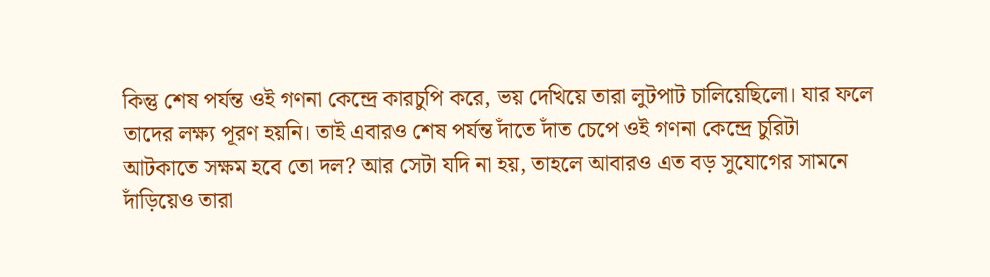কিন্তু শেষ পর্যন্ত ওই গণনা কেন্দ্রে কারচুপি করে, ভয় দেখিয়ে তারা লুটপাট চালিয়েছিলো। যার ফলে তাদের লক্ষ্য পূরণ হয়নি। তাই এবারও শেষ পর্যন্ত দাঁতে দাঁত চেপে ওই গণনা কেন্দ্রে চুরিটা আটকাতে সক্ষম হবে তো দল? আর সেটা যদি না হয়, তাহলে আবারও এত বড় সুযোগের সামনে দাঁড়িয়েও তারা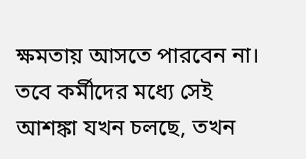ক্ষমতায় আসতে পারবেন না। তবে কর্মীদের মধ্যে সেই আশঙ্কা যখন চলছে, তখন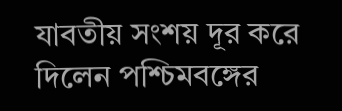যাবতীয় সংশয় দূর করে দিলেন পশ্চিমবঙ্গের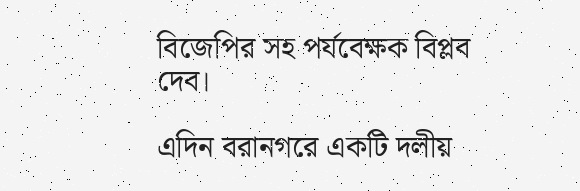বিজেপির সহ পর্যবেক্ষক বিপ্লব দেব।

এদিন বরানগরে একটি দলীয়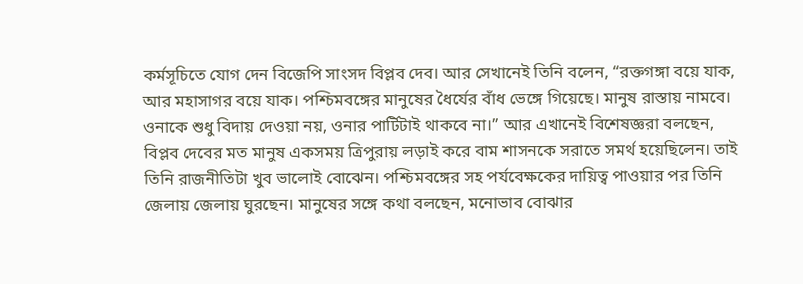কর্মসূচিতে যোগ দেন বিজেপি সাংসদ বিপ্লব দেব। আর সেখানেই তিনি বলেন, “রক্তগঙ্গা বয়ে যাক, আর মহাসাগর বয়ে যাক। পশ্চিমবঙ্গের মানুষের ধৈর্যের বাঁধ ভেঙ্গে গিয়েছে। মানুষ রাস্তায় নামবে। ওনাকে শুধু বিদায় দেওয়া নয়, ওনার পার্টিটাই থাকবে না।” আর এখানেই বিশেষজ্ঞরা বলছেন, বিপ্লব দেবের মত মানুষ একসময় ত্রিপুরায় লড়াই করে বাম শাসনকে সরাতে সমর্থ হয়েছিলেন। তাই তিনি রাজনীতিটা খুব ভালোই বোঝেন। পশ্চিমবঙ্গের সহ পর্যবেক্ষকের দায়িত্ব পাওয়ার পর তিনি জেলায় জেলায় ঘুরছেন। মানুষের সঙ্গে কথা বলছেন, মনোভাব বোঝার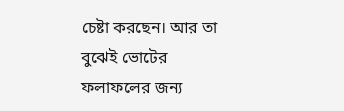চেষ্টা করছেন। আর তা বুঝেই ভোটের ফলাফলের জন্য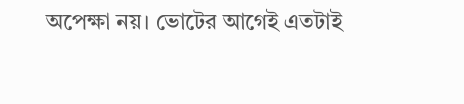অপেক্ষা নয়। ভোটের আগেই এতটাই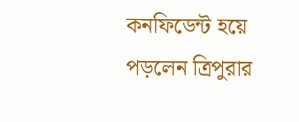কনফিডেন্ট হয়ে পড়লেন ত্রিপুরার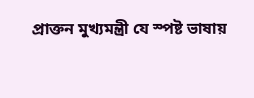প্রাক্তন মুখ্যমন্ত্রী যে স্পষ্ট ভাষায়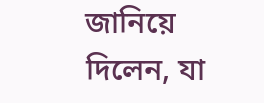জানিয়ে দিলেন, যা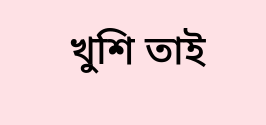খুশি তাই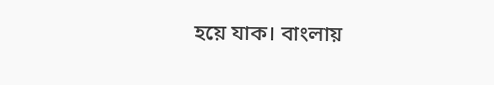হয়ে যাক। বাংলায়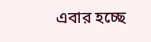এবার হচ্ছে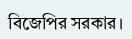বিজেপির সরকার।